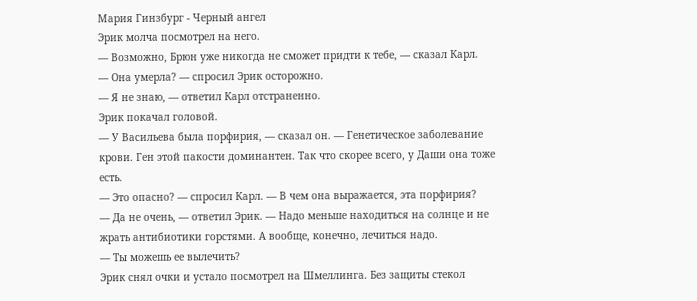Мария Гинзбург - Черный ангел
Эрик молча посмотрел на него.
— Возможно, Брюн уже никогда не сможет придти к тебе, — сказал Карл.
— Она умерла? — спросил Эрик осторожно.
— Я не знаю, — ответил Карл отстраненно.
Эрик покачал головой.
— У Васильева была порфирия, — сказал он. — Генетическое заболевание крови. Ген этой пакости доминантен. Так что скорее всего, у Даши она тоже есть.
— Это опасно? — спросил Карл. — В чем она выражается, эта порфирия?
— Да не очень, — ответил Эрик. — Надо меньше находиться на солнце и не жрать антибиотики горстями. А вообще, конечно, лечиться надо.
— Ты можешь ее вылечить?
Эрик снял очки и устало посмотрел на Шмеллинга. Без защиты стекол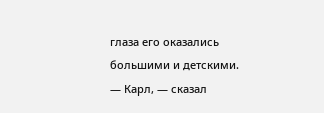глаза его оказались большими и детскими.
— Карл, — сказал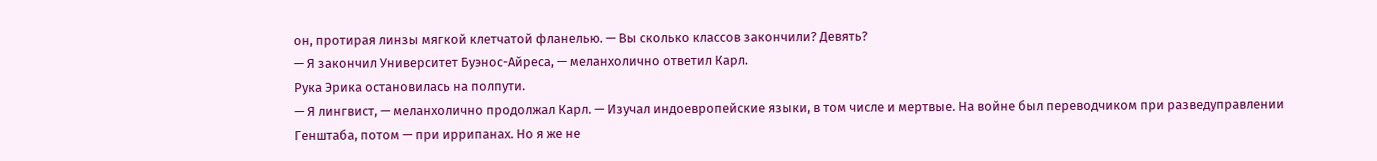он, протирая линзы мягкой клетчатой фланелью. — Вы сколько классов закончили? Девять?
— Я закончил Университет Буэнос-Айреса, — меланхолично ответил Карл.
Рука Эрика остановилась на полпути.
— Я лингвист, — меланхолично продолжал Карл. — Изучал индоевропейские языки, в том числе и мертвые. На войне был переводчиком при разведуправлении Генштаба, потом — при иррипанах. Но я же не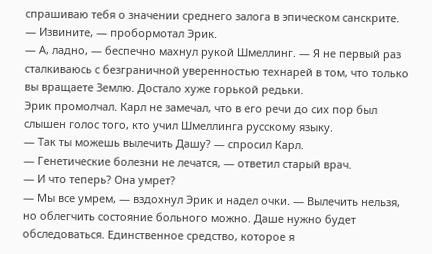спрашиваю тебя о значении среднего залога в эпическом санскрите.
— Извините, — пробормотал Эрик.
— А, ладно, — беспечно махнул рукой Шмеллинг. — Я не первый раз сталкиваюсь с безграничной уверенностью технарей в том, что только вы вращаете Землю. Достало хуже горькой редьки.
Эрик промолчал. Карл не замечал, что в его речи до сих пор был слышен голос того, кто учил Шмеллинга русскому языку.
— Так ты можешь вылечить Дашу? — спросил Карл.
— Генетические болезни не лечатся, — ответил старый врач.
— И что теперь? Она умрет?
— Мы все умрем, — вздохнул Эрик и надел очки. — Вылечить нельзя, но облегчить состояние больного можно. Даше нужно будет обследоваться. Единственное средство, которое я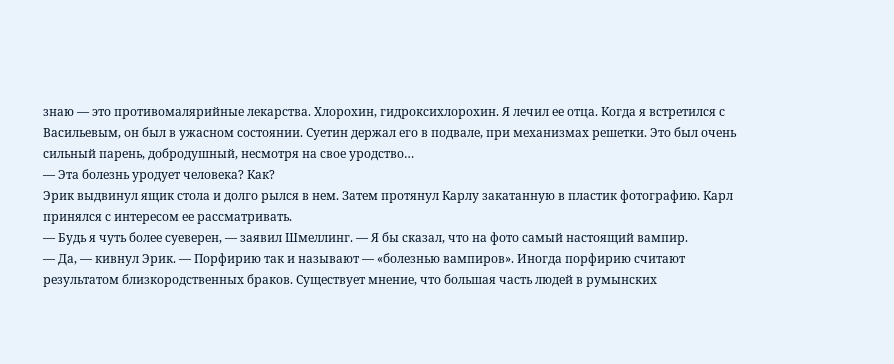знаю — это противомалярийные лекарства. Хлорохин, гидроксихлорохин. Я лечил ее отца. Когда я встретился с Васильевым, он был в ужасном состоянии. Суетин держал его в подвале, при механизмах решетки. Это был очень сильный парень, добродушный, несмотря на свое уродство…
— Эта болезнь уродует человека? Как?
Эрик выдвинул ящик стола и долго рылся в нем. Затем протянул Карлу закатанную в пластик фотографию. Карл принялся с интересом ее рассматривать.
— Будь я чуть более суеверен, — заявил Шмеллинг. — Я бы сказал, что на фото самый настоящий вампир.
— Да, — кивнул Эрик. — Порфирию так и называют — «болезнью вампиров». Иногда порфирию считают результатом близкородственных браков. Существует мнение, что большая часть людей в румынских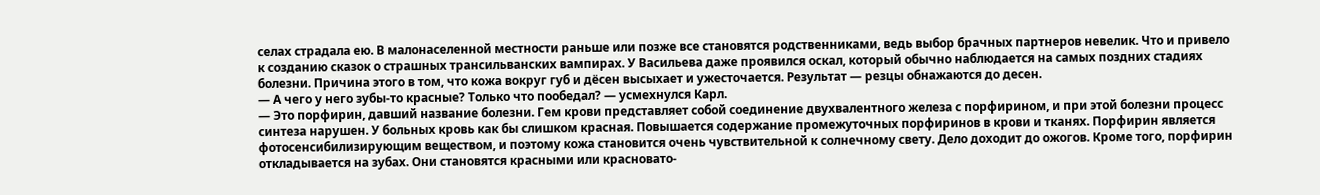селах страдала ею. В малонаселенной местности раньше или позже все становятся родственниками, ведь выбор брачных партнеров невелик. Что и привело к созданию сказок о страшных трансильванских вампирах. У Васильева даже проявился оскал, который обычно наблюдается на самых поздних стадиях болезни. Причина этого в том, что кожа вокруг губ и дёсен высыхает и ужесточается. Результат — резцы обнажаются до десен.
— А чего у него зубы-то красные? Только что пообедал? — усмехнулся Карл.
— Это порфирин, давший название болезни. Гем крови представляет собой соединение двухвалентного железа с порфирином, и при этой болезни процесс синтеза нарушен. У больных кровь как бы слишком красная. Повышается содержание промежуточных порфиринов в крови и тканях. Порфирин является фотосенсибилизирующим веществом, и поэтому кожа становится очень чувствительной к солнечному свету. Дело доходит до ожогов. Кроме того, порфирин откладывается на зубах. Они становятся красными или красновато-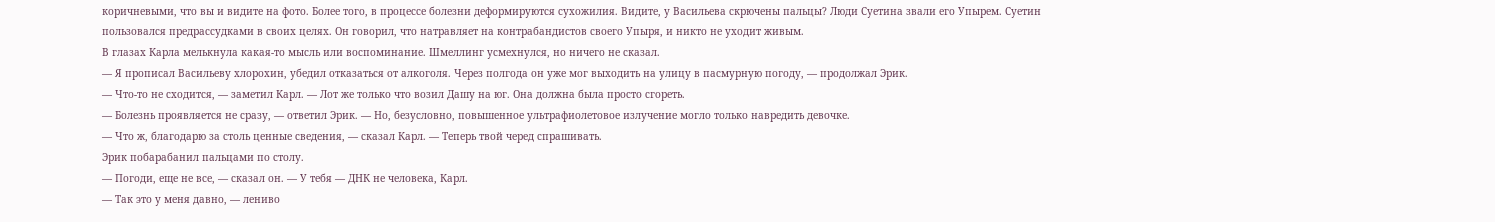коричневыми, что вы и видите на фото. Более того, в процессе болезни деформируются сухожилия. Видите, у Васильева скрючены пальцы? Люди Суетина звали его Упырем. Суетин пользовался предрассудками в своих целях. Он говорил, что натравляет на контрабандистов своего Упыря, и никто не уходит живым.
В глазах Карла мелькнула какая-то мысль или воспоминание. Шмеллинг усмехнулся, но ничего не сказал.
— Я прописал Васильеву хлорохин, убедил отказаться от алкоголя. Через полгода он уже мог выходить на улицу в пасмурную погоду, — продолжал Эрик.
— Что-то не сходится, — заметил Карл. — Лот же только что возил Дашу на юг. Она должна была просто сгореть.
— Болезнь проявляется не сразу, — ответил Эрик. — Но, безусловно, повышенное ультрафиолетовое излучение могло только навредить девочке.
— Что ж, благодарю за столь ценные сведения, — сказал Карл. — Теперь твой черед спрашивать.
Эрик побарабанил пальцами по столу.
— Погоди, еще не все, — сказал он. — У тебя — ДНК не человека, Карл.
— Так это у меня давно, — лениво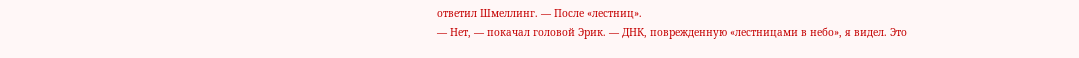ответил Шмеллинг. — После «лестниц».
— Нет, — покачал головой Эрик. — ДНК, поврежденную «лестницами в небо», я видел. Это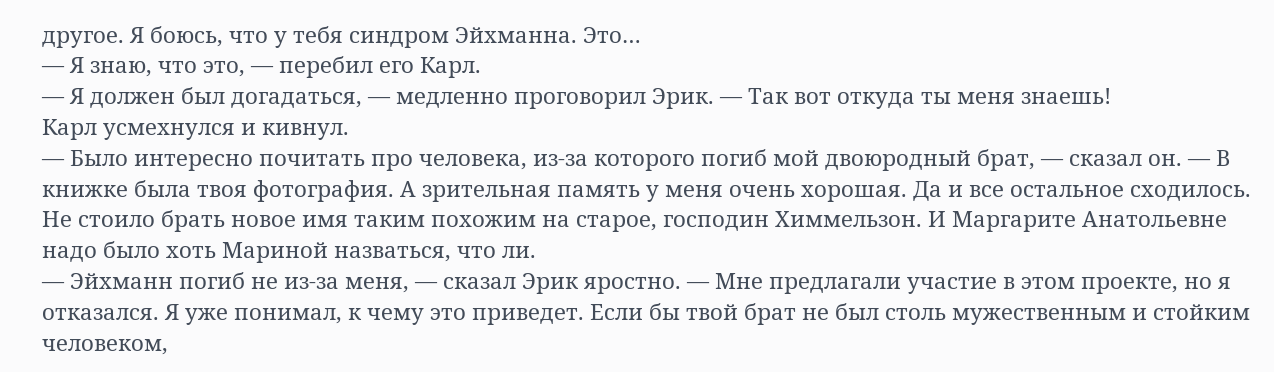другое. Я боюсь, что у тебя синдром Эйхманна. Это…
— Я знаю, что это, — перебил его Карл.
— Я должен был догадаться, — медленно проговорил Эрик. — Так вот откуда ты меня знаешь!
Карл усмехнулся и кивнул.
— Было интересно почитать про человека, из-за которого погиб мой двоюродный брат, — сказал он. — В книжке была твоя фотография. А зрительная память у меня очень хорошая. Да и все остальное сходилось. Не стоило брать новое имя таким похожим на старое, господин Химмельзон. И Маргарите Анатольевне надо было хоть Мариной назваться, что ли.
— Эйхманн погиб не из-за меня, — сказал Эрик яростно. — Мне предлагали участие в этом проекте, но я отказался. Я уже понимал, к чему это приведет. Если бы твой брат не был столь мужественным и стойким человеком,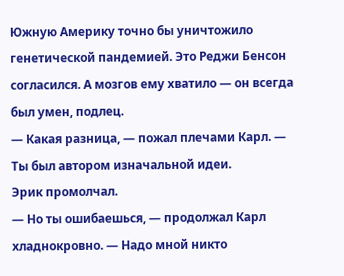Южную Америку точно бы уничтожило генетической пандемией. Это Реджи Бенсон согласился. А мозгов ему хватило — он всегда был умен, подлец.
— Какая разница, — пожал плечами Карл. — Ты был автором изначальной идеи.
Эрик промолчал.
— Но ты ошибаешься, — продолжал Карл хладнокровно. — Надо мной никто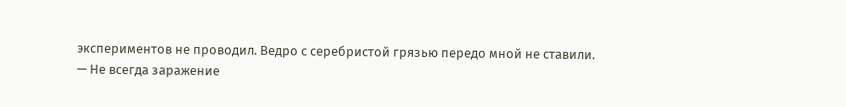экспериментов не проводил. Ведро с серебристой грязью передо мной не ставили.
— Не всегда заражение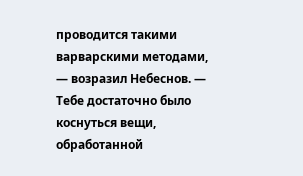проводится такими варварскими методами, — возразил Небеснов. — Тебе достаточно было коснуться вещи, обработанной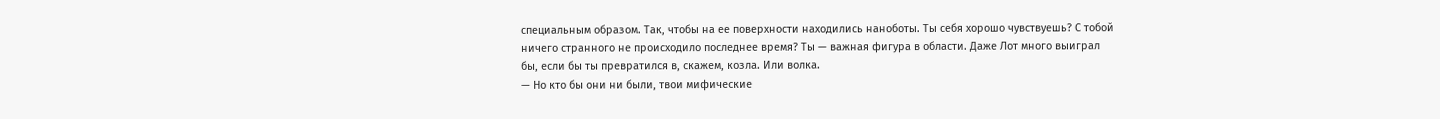специальным образом. Так, чтобы на ее поверхности находились наноботы. Ты себя хорошо чувствуешь? С тобой ничего странного не происходило последнее время? Ты — важная фигура в области. Даже Лот много выиграл бы, если бы ты превратился в, скажем, козла. Или волка.
— Но кто бы они ни были, твои мифические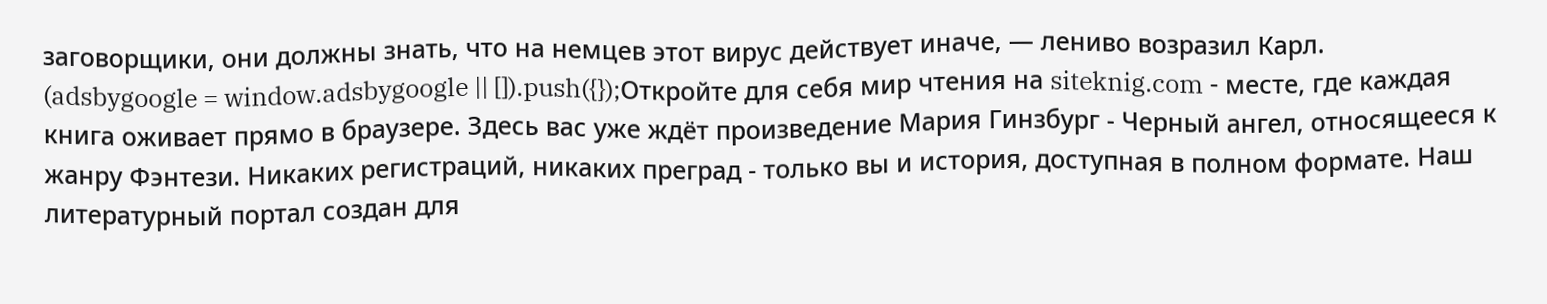заговорщики, они должны знать, что на немцев этот вирус действует иначе, — лениво возразил Карл.
(adsbygoogle = window.adsbygoogle || []).push({});Откройте для себя мир чтения на siteknig.com - месте, где каждая книга оживает прямо в браузере. Здесь вас уже ждёт произведение Мария Гинзбург - Черный ангел, относящееся к жанру Фэнтези. Никаких регистраций, никаких преград - только вы и история, доступная в полном формате. Наш литературный портал создан для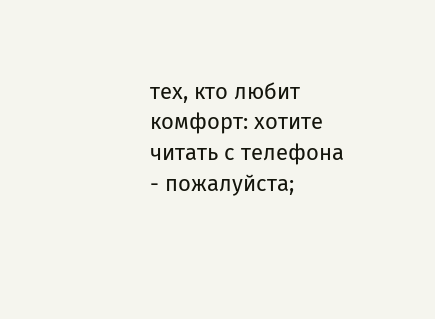тех, кто любит комфорт: хотите читать с телефона - пожалуйста;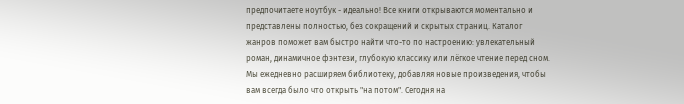предпочитаете ноутбук - идеально! Все книги открываются моментально и представлены полностью, без сокращений и скрытых страниц. Каталог жанров поможет вам быстро найти что-то по настроению: увлекательный роман, динамичное фэнтези, глубокую классику или лёгкое чтение перед сном. Мы ежедневно расширяем библиотеку, добавляя новые произведения, чтобы вам всегда было что открыть "на потом". Сегодня на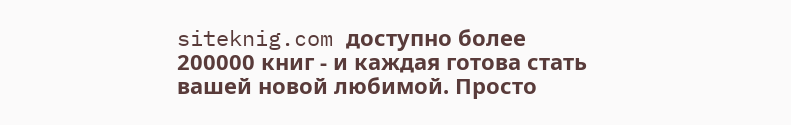siteknig.com доступно более 200000 книг - и каждая готова стать вашей новой любимой. Просто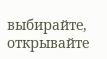выбирайте, открывайте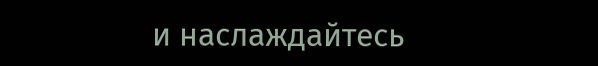и наслаждайтесь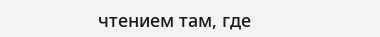чтением там, где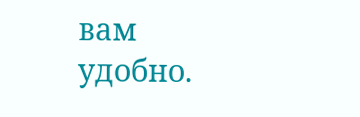вам удобно.